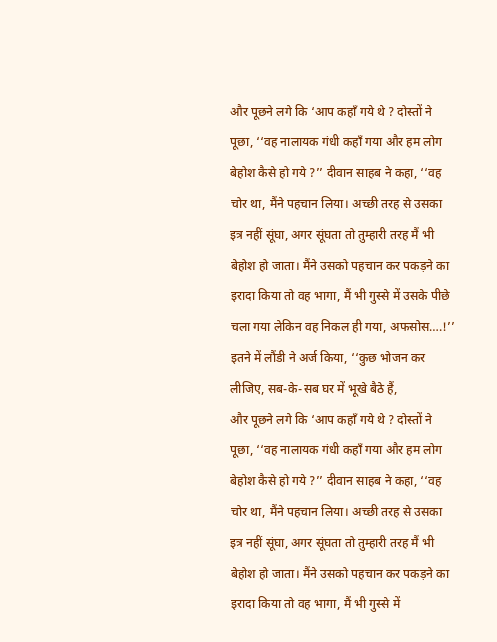और पूछने लगे कि ‘आप कहाँ गये थे ? दोस्तों ने पूछा, ‘‘वह नालायक गंधी कहाँ गया और हम लोग बेहोश कैसे हो गये ?’’ दीवान साहब ने कहा, ‘‘वह चोर था, मैंने पहचान लिया। अच्छी तरह से उसका इत्र नहीं सूंघा, अगर सूंघता तो तुम्हारी तरह मैं भी बेहोश हो जाता। मैंने उसको पहचान कर पकड़ने का इरादा किया तो वह भागा, मैं भी गुस्से में उसके पीछे चला गया लेकिन वह निकल ही गया, अफसोस….!’’
इतने में लौंडी ने अर्ज किया, ‘‘कुछ भोजन कर लीजिए, सब-के-सब घर में भूखे बैठे हैं,
और पूछने लगे कि ‘आप कहाँ गये थे ? दोस्तों ने पूछा, ‘‘वह नालायक गंधी कहाँ गया और हम लोग बेहोश कैसे हो गये ?’’ दीवान साहब ने कहा, ‘‘वह चोर था, मैंने पहचान लिया। अच्छी तरह से उसका इत्र नहीं सूंघा, अगर सूंघता तो तुम्हारी तरह मैं भी बेहोश हो जाता। मैंने उसको पहचान कर पकड़ने का इरादा किया तो वह भागा, मैं भी गुस्से में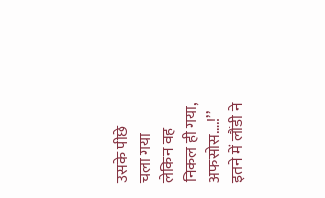उसके पीछे चला गया लेकिन वह निकल ही गया, अफसोस….!’’
इतने में लौंडी ने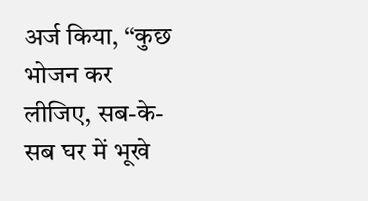अर्ज किया, ‘‘कुछ भोजन कर लीजिए, सब-के-सब घर में भूखे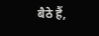बैठे हैं,